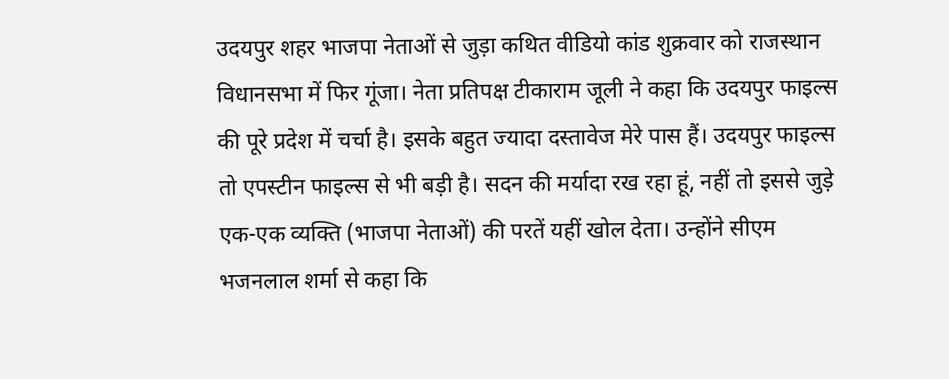उदयपुर शहर भाजपा नेताओं से जुड़ा कथित वीडियो कांड शुक्रवार को राजस्थान विधानसभा में फिर गूंजा। नेता प्रतिपक्ष टीकाराम जूली ने कहा कि उदयपुर फाइल्स की पूरे प्रदेश में चर्चा है। इसके बहुत ज्यादा दस्तावेज मेरे पास हैं। उदयपुर फाइल्स तो एपस्टीन फाइल्स से भी बड़ी है। सदन की मर्यादा रख रहा हूं, नहीं तो इससे जुड़े एक-एक व्यक्ति (भाजपा नेताओं) की परतें यहीं खोल देता। उन्होंने सीएम भजनलाल शर्मा से कहा कि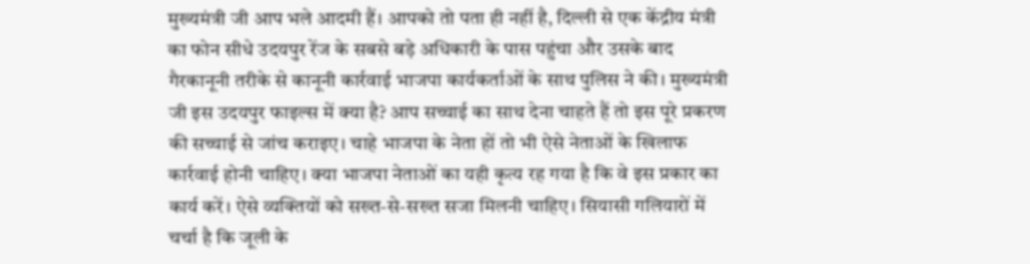मुख्यमंत्री जी आप भले आदमी हैं। आपको तो पता ही नहीं है, दिल्ली से एक केंद्रीय मंत्री का फोन सीधे उदयपुर रेंज के सबसे बड़े अधिकारी के पास पहुंचा और उसके बाद गैरकानूनी तरीके से कानूनी कार्रवाई भाजपा कार्यकर्ताओं के साथ पुलिस ने की। मुख्यमंत्री जी इस उदयपुर फाइल्स में क्या है? आप सच्चाई का साथ देना चाहते हैं तो इस पूरे प्रकरण की सच्चाई से जांच कराइए। चाहे भाजपा के नेता हों तो भी ऐसे नेताओं के खिलाफ कार्रवाई होनी चाहिए। क्या भाजपा नेताओं का यही कृत्य रह गया है कि वे इस प्रकार का कार्य करें। ऐसे व्यक्तियों को सख्त-से-सख्त सजा मिलनी चाहिए। सियासी गलियारों में चर्चा है कि जूली के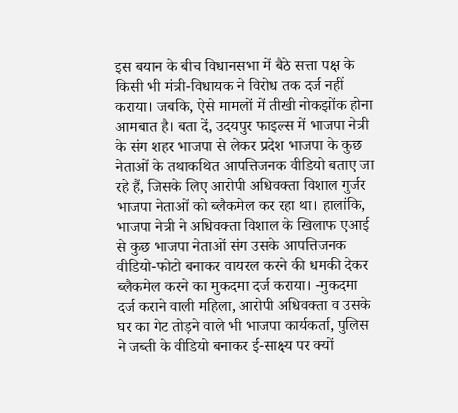इस बयान के बीच विधानसभा में बैठे सत्ता पक्ष के किसी भी मंत्री-विधायक ने विरोध तक दर्ज नहीं कराया। जबकि, ऐसे मामलों में तीखी नोकझोंक होना आमबात है। बता दें, उदयपुर फाइल्स में भाजपा नेत्री के संग शहर भाजपा से लेकर प्रदेश भाजपा के कुछ नेताओं के तथाकथित आपत्तिजनक वीडियो बताए जा रहे हैं, जिसके लिए आरोपी अधिवक्ता विशाल गुर्जर भाजपा नेताओं को ब्लैकमेल कर रहा था। हालांकि, भाजपा नेत्री ने अधिवक्ता विशाल के खिलाफ एआई से कुछ भाजपा नेताओं संग उसके आपत्तिजनक वीडियो-फोटो बनाकर वायरल करने की धमकी देकर ब्लैकमेल करने का मुकदमा दर्ज कराया। -मुकदमा दर्ज कराने वाली महिला, आरोपी अधिवक्ता व उसके घर का गेट तोड़ने वाले भी भाजपा कार्यकर्ता, पुलिस ने जब्ती के वीडियो बनाकर ई-साक्ष्य पर क्यों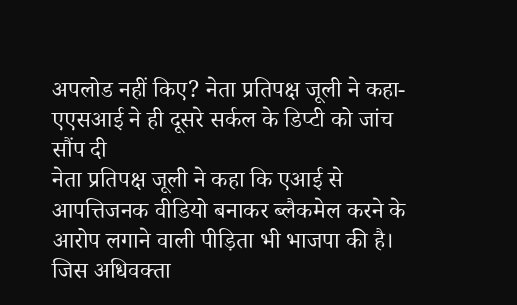अपलोड नहीं किए? नेता प्रतिपक्ष जूली ने कहा- एएसआई ने ही दूसरे सर्कल के डिप्टी को जांच सौंप दी
नेता प्रतिपक्ष जूली ने कहा कि एआई से आपत्तिजनक वीडियो बनाकर ब्लैकमेल करने के आरोप लगाने वाली पीड़िता भी भाजपा की है। जिस अधिवक्ता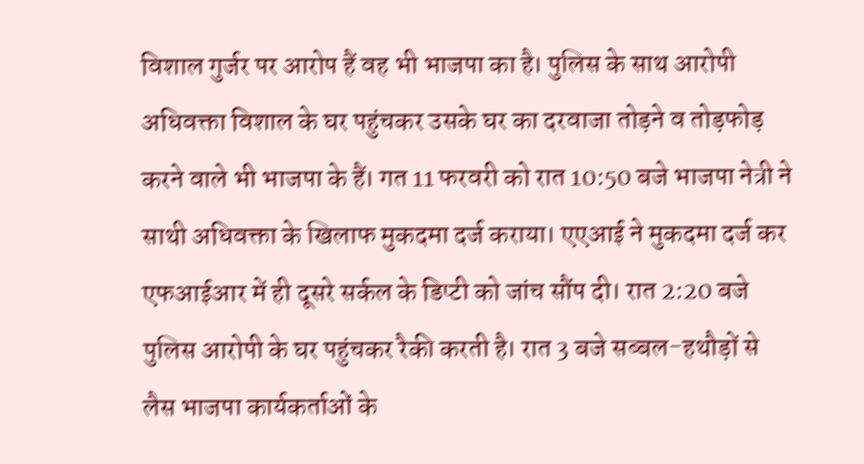विशाल गुर्जर पर आरोप हैं वह भी भाजपा का है। पुलिस के साथ आरोपी अधिवक्ता विशाल के घर पहुंचकर उसके घर का दरवाजा तोड़ने व तोड़फोड़ करने वाले भी भाजपा के हैं। गत 11 फरवरी को रात 10:50 बजे भाजपा नेत्री ने साथी अधिवक्ता के खिलाफ मुकदमा दर्ज कराया। एएआई ने मुकदमा दर्ज कर एफआईआर में ही दूसरे सर्कल के डिप्टी को जांच सौंप दी। रात 2:20 बजे पुलिस आरोपी के घर पहुंचकर रैकी करती है। रात 3 बजे सब्बल-हथौड़ों से लैस भाजपा कार्यकर्ताओं के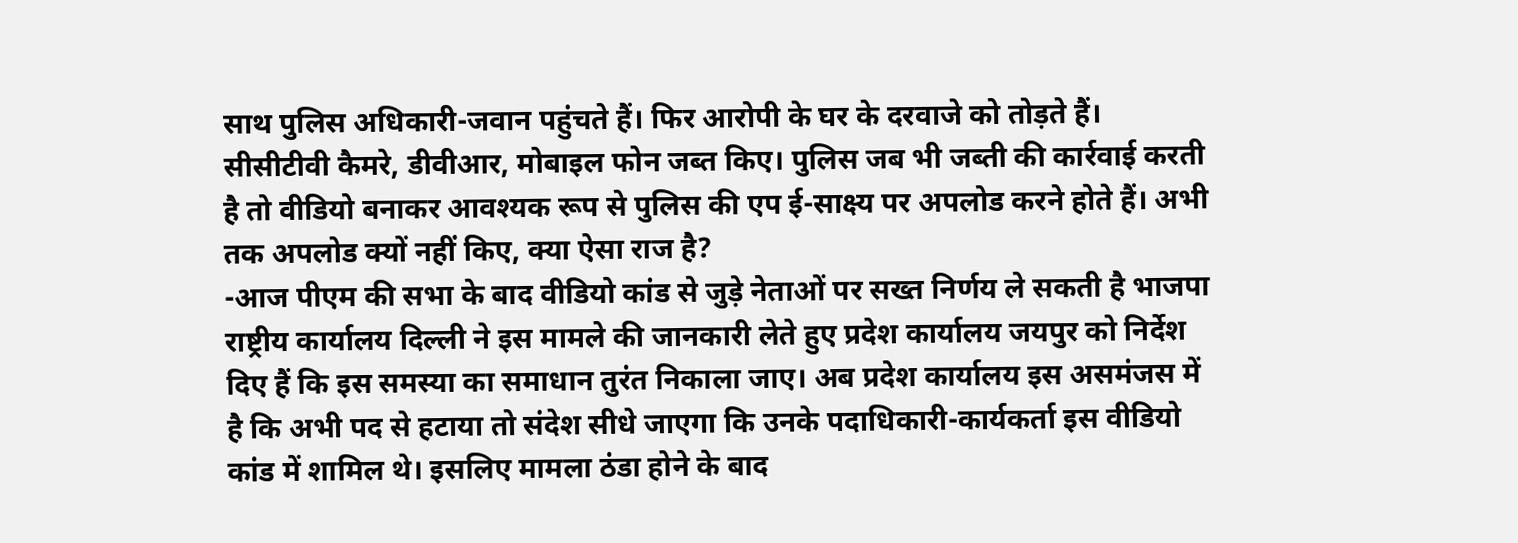साथ पुलिस अधिकारी-जवान पहुंचते हैं। फिर आरोपी के घर के दरवाजे को तोड़ते हैं। सीसीटीवी कैमरे, डीवीआर, मोबाइल फोन जब्त किए। पुलिस जब भी जब्ती की कार्रवाई करती है तो वीडियो बनाकर आवश्यक रूप से पुलिस की एप ई-साक्ष्य पर अपलोड करने होते हैं। अभी तक अपलोड क्यों नहीं किए, क्या ऐसा राज है?
-आज पीएम की सभा के बाद वीडियो कांड से जुड़े नेताओं पर सख्त निर्णय ले सकती है भाजपा
राष्ट्रीय कार्यालय दिल्ली ने इस मामले की जानकारी लेते हुए प्रदेश कार्यालय जयपुर को निर्देश दिए हैं कि इस समस्या का समाधान तुरंत निकाला जाए। अब प्रदेश कार्यालय इस असमंजस में है कि अभी पद से हटाया तो संदेश सीधे जाएगा कि उनके पदाधिकारी-कार्यकर्ता इस वीडियो कांड में शामिल थे। इसलिए मामला ठंडा होने के बाद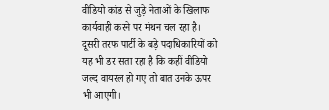वीडियो कांड से जुड़े नेताओं के खिलाफ कार्यवाही करने पर मंथन चल रहा है। दूसरी तरफ पार्टी के बड़े पदाधिकारियों को यह भी डर सता रहा है कि कहीं वीडियो जल्द वायरल हो गए तो बात उनके ऊपर भी आएगी।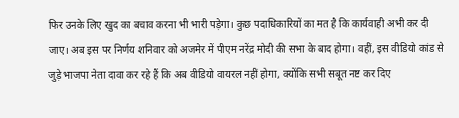फिर उनके लिए खुद का बचाव करना भी भारी पड़ेगा। कुछ पदाधिकारियों का मत है कि कार्यवाही अभी कर दी जाए। अब इस पर निर्णय शनिवार को अजमेर में पीएम नरेंद्र मोदी की सभा के बाद होगा। वहीं, इस वीडियो कांड से जुड़े भाजपा नेता दावा कर रहे हैं कि अब वीडियो वायरल नहीं होगा, क्योंकि सभी सबूत नष्ट कर दिए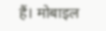हैं। मोबाइल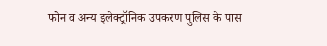फोन व अन्य इलेक्ट्रॉनिक उपकरण पुलिस के पास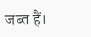जब्त हैं।